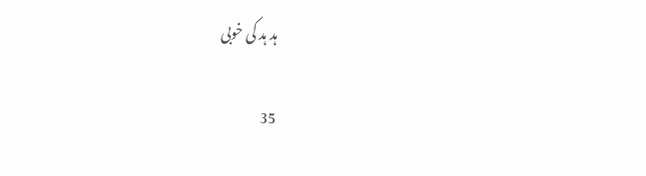ہد ہد کی خوبی

35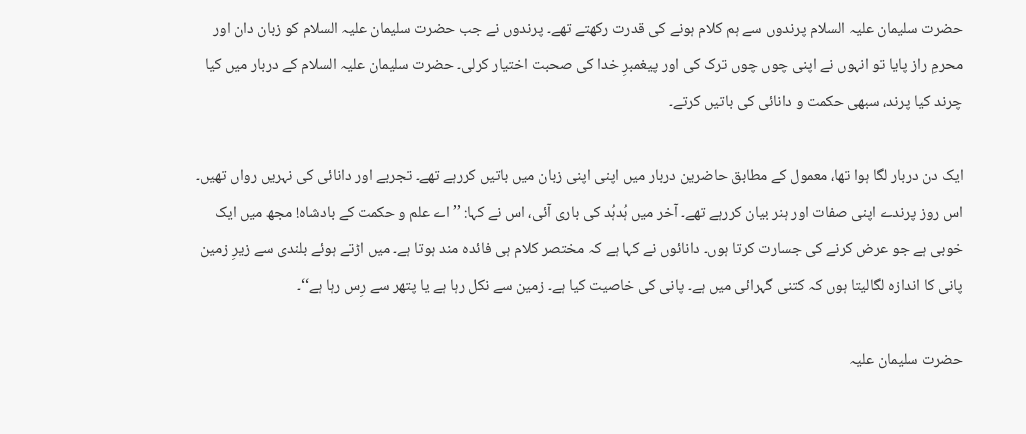حضرت سلیمان علیہ السلام پرندوں سے ہم کلام ہونے کی قدرت رکھتے تھے۔ پرندوں نے جب حضرت سلیمان علیہ السلام کو زبان دان اور محرمِ راز پایا تو انہوں نے اپنی چوں چوں ترک کی اور پیغمبرِ خدا کی صحبت اختیار کرلی۔ حضرت سلیمان علیہ السلام کے دربار میں کیا چرند کیا پرند، سبھی حکمت و دانائی کی باتیں کرتے۔

ایک دن دربار لگا ہوا تھا، معمول کے مطابق حاضرین دربار میں اپنی اپنی زبان میں باتیں کررہے تھے۔ تجربے اور دانائی کی نہریں رواں تھیں۔ اس روز پرندے اپنی صفات اور ہنر بیان کررہے تھے۔ آخر میں ہُدہُد کی باری آئی، اس نے کہا: ’’اے علم و حکمت کے بادشاہ! مجھ میں ایک خوبی ہے جو عرض کرنے کی جسارت کرتا ہوں۔ دانائوں نے کہا ہے کہ مختصر کلام ہی فائدہ مند ہوتا ہے۔ میں اڑتے ہوئے بلندی سے زیرِ زمین پانی کا اندازہ لگالیتا ہوں کہ کتنی گہرائی میں ہے۔ پانی کی خاصیت کیا ہے۔ زمین سے نکل رہا ہے یا پتھر سے رِس رہا ہے‘‘۔

حضرت سلیمان علیہ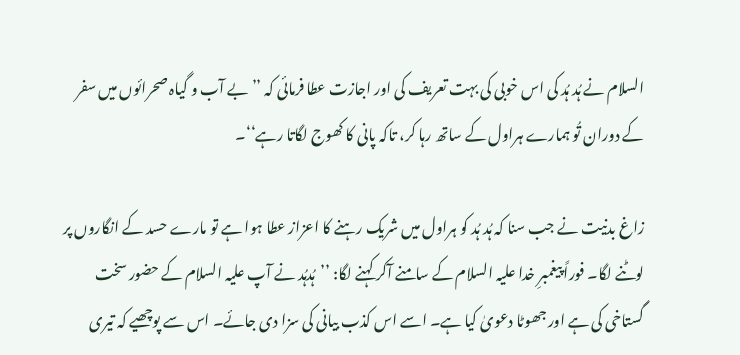السلام نے ہُد ہُد کی اس خوبی کی بہت تعریف کی اور اجازت عطا فرمائی کہ ’’بے آب و گیاہ صحرائوں میں سفر کے دوران تُو ہمارے ہراول کے ساتھ رہا کر، تاکہ پانی کا کھوج لگاتا رہے‘‘۔

زاغ بدنیت نے جب سنا کہ ہُد ہُد کو ہراول میں شریک رہنے کا اعزاز عطا ہوا ہے تو مارے حسد کے انگاروں پر لوٹنے لگا۔ فوراً پیغمبرِ خدا علیہ السلام کے سامنے آکر کہنے لگا: ’’ہُدہُد نے آپ علیہ السلام کے حضور سخت گستاخی کی ہے اور جھوٹا دعویٰ کیا ہے۔ اسے اس کذب بیانی کی سزا دی جائے۔ اس سے پوچھیے کہ تیری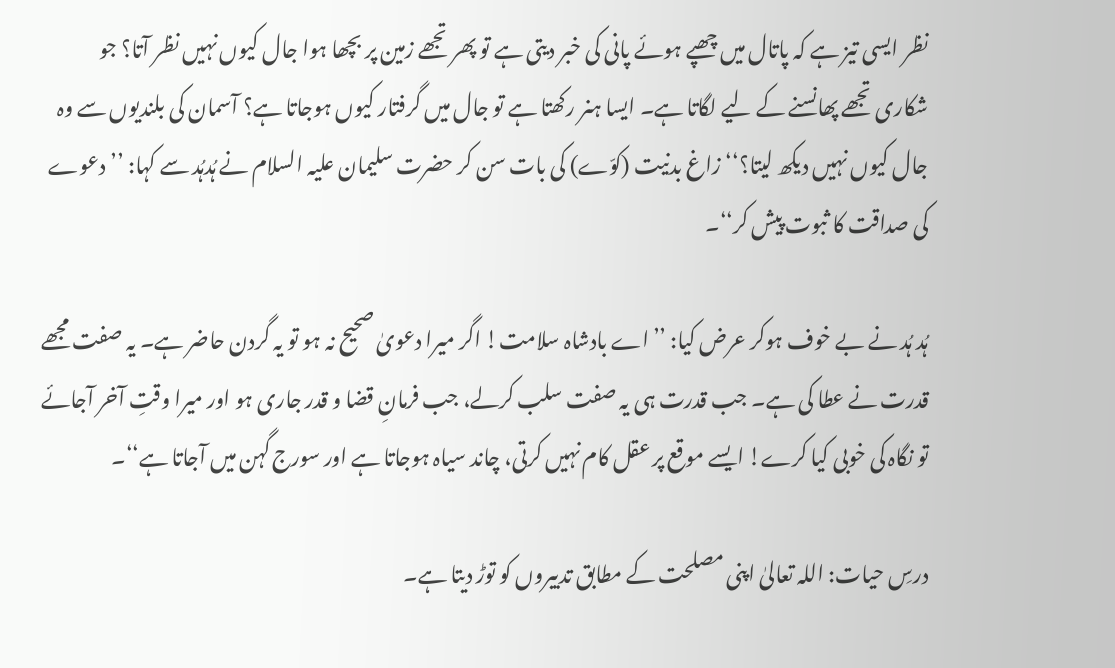نظر ایسی تیز ہے کہ پاتال میں چھپے ہوئے پانی کی خبر دیتی ہے تو پھر تجھے زمین پر بچھا ہوا جال کیوں نہیں نظر آتا؟ جو شکاری تجھے پھانسنے کے لیے لگاتا ہے۔ ایسا ہنر رکھتا ہے تو جال میں گرفتار کیوں ہوجاتا ہے؟ آسمان کی بلندیوں سے وہ جال کیوں نہیں دیکھ لیتا؟‘‘ زاغ بدنیت (کوّے) کی بات سن کر حضرت سلیمان علیہ السلام نے ہُدہُد سے کہا: ’’دعوے کی صداقت کا ثبوت پیش کر‘‘۔

ہُد ہُد نے بے خوف ہوکر عرض کیا: ’’اے بادشاہ سلامت! اگر میرا دعویٰ صحیح نہ ہو تو یہ گردن حاضر ہے۔ یہ صفت مجھے قدرت نے عطا کی ہے۔ جب قدرت ہی یہ صفت سلب کرلے، جب فرمانِ قضا و قدر جاری ہو اور میرا وقتِ آخر آجائے تو نگاہ کی خوبی کیا کرے! ایسے موقع پر عقل کام نہیں کرتی، چاند سیاہ ہوجاتا ہے اور سورج گہن میں آجاتا ہے‘‘۔

درسِ حیات: اللہ تعالیٰ اپنی مصلحت کے مطابق تدبیروں کو توڑ دیتا ہے۔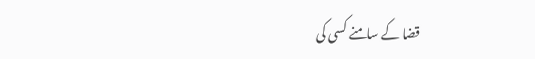قضا کے سامنے کسی کی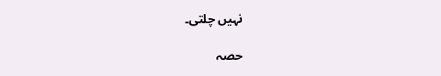نہیں چلتی۔

حصہ